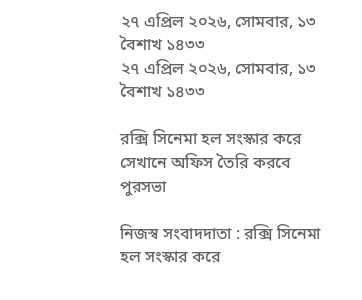২৭ এপ্রিল ২০২৬, সোমবার, ১৩ বৈশাখ ১৪৩৩
২৭ এপ্রিল ২০২৬, সোমবার, ১৩ বৈশাখ ১৪৩৩

রক্সি সিনেমা হল সংস্কার করে সেখানে অফিস তৈরি করবে পুরসভা

নিজস্ব সংবাদদাতা : রক্সি সিনেমা হল সংস্কার করে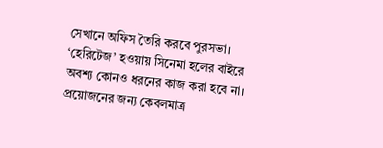সেখানে অফিস তৈরি করবে পুরসভা। ‘হেরিটেজ’ হওয়ায় সিনেমা হলের বাইরে অবশ‌্য কোনও ধরনের কাজ করা হবে না। প্রয়োজনের জন‌্য কেবলমাত্র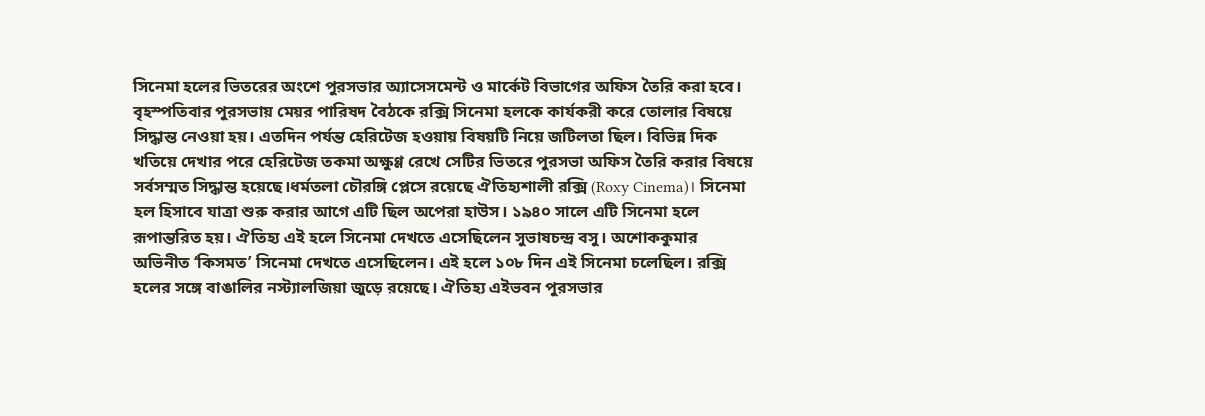সিনেমা হলের ভিতরের অংশে পুরসভার ‌অ‌্যাসেসমেন্ট ও মার্কেট বিভাগের অফিস তৈরি করা হবে। বৃহস্পতিবার পুরসভায় মেয়র পারিষদ বৈঠকে রক্সি সিনেমা হলকে কার্যকরী করে তোলার বিষয়ে সিদ্ধান্ত নেওয়া হয়। এতদিন পর্যন্ত হেরিটেজ হওয়ায় বিষয়টি নিয়ে জটিলতা ছিল। বিভিন্ন দিক খতিয়ে দেখার পরে হেরিটেজ তকমা অক্ষুণ্ণ রেখে সেটির ভিতরে পুরসভা অফিস তৈরি করার বিষয়ে সর্বসম্মত সিদ্ধান্ত হয়েছে।ধর্মতলা চৌরঙ্গি প্লেসে রয়েছে ঐতিহ‌্যশালী রক্সি (Roxy Cinema)। সিনেমা হল হিসাবে যাত্রা শুরু করার আগে এটি ছিল অপেরা হাউস। ১৯৪০ সালে এটি সিনেমা হলে রূপান্তরিত হয়। ঐতিহ‌্য এই হলে সিনেমা দেখতে এসেছিলেন সুভাষচন্দ্র বসু। অশোককুমার অভিনীত ‘কিসমত’ সিনেমা দেখতে এসেছিলেন। এই হলে ১০৮ দিন এই সিনেমা চলেছিল। রক্সি হলের সঙ্গে বাঙালির নস্ট্যালজিয়া জুড়ে রয়েছে। ঐতিহ‌্য এইভবন পুরসভার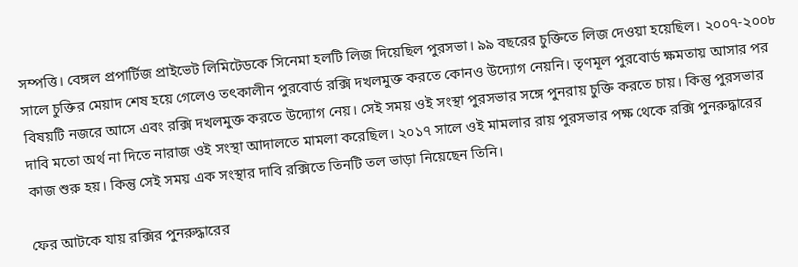সম্পত্তি। বেঙ্গল প্রপার্টিজ প্রাইভেট লিমিটেডকে সিনেমা হলটি লিজ দিয়েছিল পুরসভা। ৯৯ বছরের চুক্তিতে লিজ দেওয়া হয়েছিল। ২০০৭-২০০৮ সালে চুক্তির মেয়াদ শেষ হয়ে গেলেও তৎকালীন পুরবোর্ড রক্সি দখলমুক্ত করতে কোনও উদ্যোগ নেয়নি। তৃণমূল পুরবোর্ড ক্ষমতায় আসার পর বিষয়টি নজরে আসে এবং রক্সি দখলমুক্ত করতে উদ্যোগ নেয়। সেই সময় ওই সংস্থা পুরসভার সঙ্গে পুনরায় চুক্তি করতে চায়। কিন্তু পুরসভার দাবি মতো অর্থ না দিতে নারাজ ওই সংস্থা আদালতে মামলা করেছিল। ২০১৭ সালে ওই মামলার রায় পুরসভার পক্ষ থেকে রক্সি পুনরুদ্ধারের কাজ শুরু হয়। কিন্তু সেই সময় এক সংস্থার দাবি রক্সিতে তিনটি তল ভাড়া নিয়েছেন তিনি।

ফের আটকে যায় রক্সির পুনরুদ্ধারের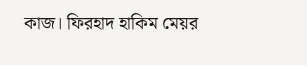কাজ। ফিরহাদ হাকিম মেয়র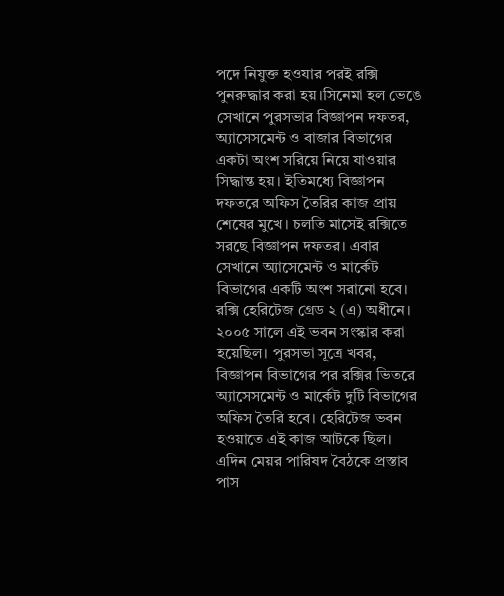পদে নিযুক্ত হওযার পরই রক্সি পুনরুদ্ধার করা হয়।সিনেমা হল ভেঙে সেখানে পুরসভার বিজ্ঞাপন দফতর, অ‌্যাসেসমেন্ট ও বাজার বিভাগের একটা অংশ সরিয়ে নিয়ে যাওয়ার সিদ্ধান্ত হয়। ইতিমধ্যে বিজ্ঞাপন দফতরে অফিস তৈরির কাজ প্রায় শেষের মুখে। চলতি মাসেই রক্সিতে সরছে বিজ্ঞাপন দফতর। এবার সেখানে অ‌্যাসেমেন্ট ও মার্কেট বিভাগের একটি অংশ সরানো হবে। রক্সি হেরিটেজ গ্রেড ২ (এ) অধীনে। ২০০৫ সালে এই ভবন সংস্কার করা হয়েছিল। পুরসভা সূত্রে খবর, বিজ্ঞাপন বিভাগের পর রক্সির ভিতরে অ‌্যাসেসমেন্ট ও মার্কেট দুটি বিভাগের অফিস তৈরি হবে। হেরিটেজ ভবন হওয়াতে এই কাজ আটকে ছিল। এদিন মেয়র পারিষদ বৈঠকে প্রস্তাব পাস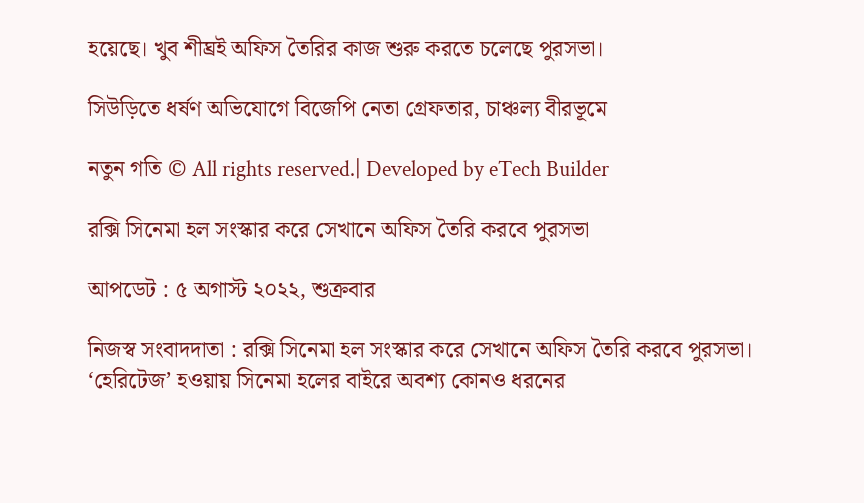হয়েছে। খুব শীঘ্রই অফিস তৈরির কাজ শুরু করতে চলেছে পুরসভা।

সিউড়িতে ধর্ষণ অভিযোগে বিজেপি নেতা গ্রেফতার, চাঞ্চল্য বীরভূমে

নতুন গতি © All rights reserved.| Developed by eTech Builder

রক্সি সিনেমা হল সংস্কার করে সেখানে অফিস তৈরি করবে পুরসভা

আপডেট : ৫ অগাস্ট ২০২২, শুক্রবার

নিজস্ব সংবাদদাতা : রক্সি সিনেমা হল সংস্কার করে সেখানে অফিস তৈরি করবে পুরসভা। ‘হেরিটেজ’ হওয়ায় সিনেমা হলের বাইরে অবশ‌্য কোনও ধরনের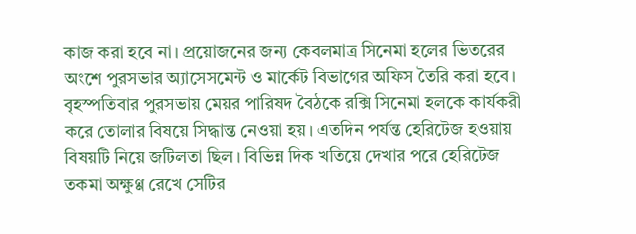কাজ করা হবে না। প্রয়োজনের জন‌্য কেবলমাত্র সিনেমা হলের ভিতরের অংশে পুরসভার ‌অ‌্যাসেসমেন্ট ও মার্কেট বিভাগের অফিস তৈরি করা হবে। বৃহস্পতিবার পুরসভায় মেয়র পারিষদ বৈঠকে রক্সি সিনেমা হলকে কার্যকরী করে তোলার বিষয়ে সিদ্ধান্ত নেওয়া হয়। এতদিন পর্যন্ত হেরিটেজ হওয়ায় বিষয়টি নিয়ে জটিলতা ছিল। বিভিন্ন দিক খতিয়ে দেখার পরে হেরিটেজ তকমা অক্ষুণ্ণ রেখে সেটির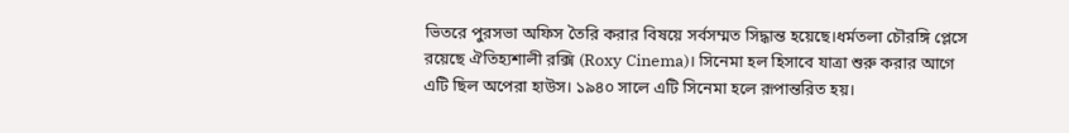ভিতরে পুরসভা অফিস তৈরি করার বিষয়ে সর্বসম্মত সিদ্ধান্ত হয়েছে।ধর্মতলা চৌরঙ্গি প্লেসে রয়েছে ঐতিহ‌্যশালী রক্সি (Roxy Cinema)। সিনেমা হল হিসাবে যাত্রা শুরু করার আগে এটি ছিল অপেরা হাউস। ১৯৪০ সালে এটি সিনেমা হলে রূপান্তরিত হয়।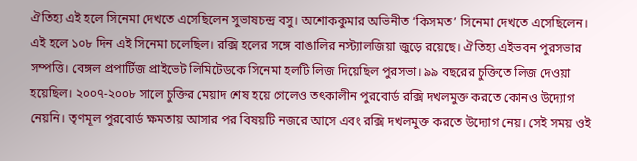ঐতিহ‌্য এই হলে সিনেমা দেখতে এসেছিলেন সুভাষচন্দ্র বসু। অশোককুমার অভিনীত ‘কিসমত’ সিনেমা দেখতে এসেছিলেন। এই হলে ১০৮ দিন এই সিনেমা চলেছিল। রক্সি হলের সঙ্গে বাঙালির নস্ট্যালজিয়া জুড়ে রয়েছে। ঐতিহ‌্য এইভবন পুরসভার সম্পত্তি। বেঙ্গল প্রপার্টিজ প্রাইভেট লিমিটেডকে সিনেমা হলটি লিজ দিয়েছিল পুরসভা। ৯৯ বছরের চুক্তিতে লিজ দেওয়া হয়েছিল। ২০০৭-২০০৮ সালে চুক্তির মেয়াদ শেষ হয়ে গেলেও তৎকালীন পুরবোর্ড রক্সি দখলমুক্ত করতে কোনও উদ্যোগ নেয়নি। তৃণমূল পুরবোর্ড ক্ষমতায় আসার পর বিষয়টি নজরে আসে এবং রক্সি দখলমুক্ত করতে উদ্যোগ নেয়। সেই সময় ওই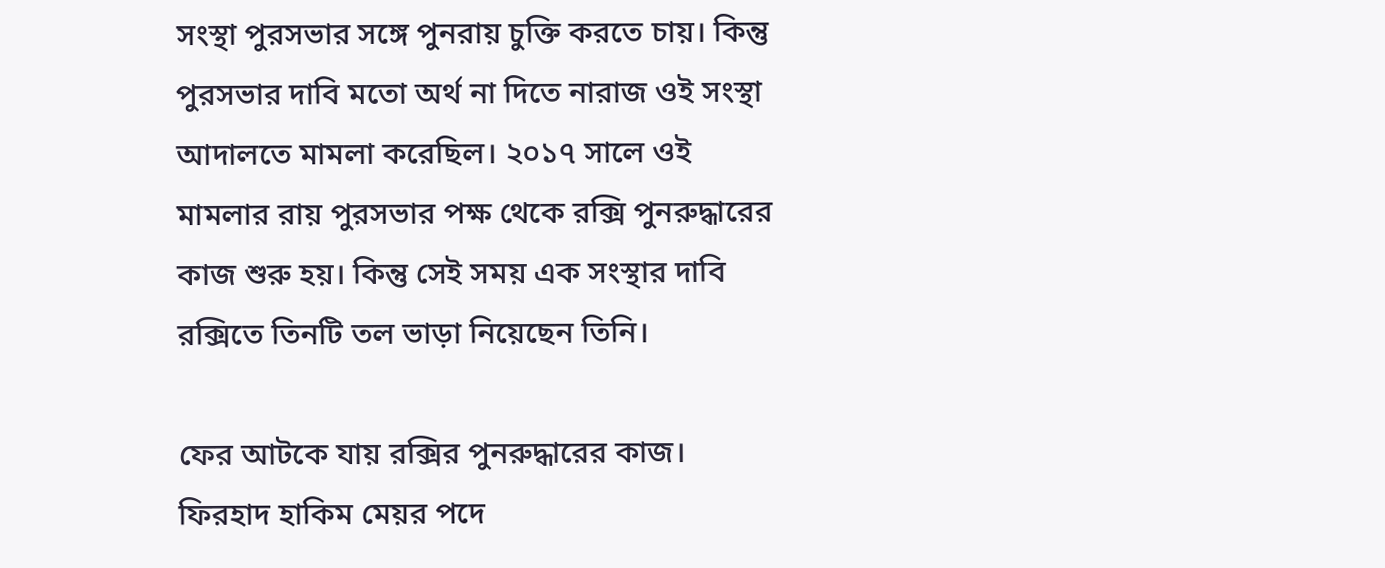সংস্থা পুরসভার সঙ্গে পুনরায় চুক্তি করতে চায়। কিন্তু পুরসভার দাবি মতো অর্থ না দিতে নারাজ ওই সংস্থা আদালতে মামলা করেছিল। ২০১৭ সালে ওই মামলার রায় পুরসভার পক্ষ থেকে রক্সি পুনরুদ্ধারের কাজ শুরু হয়। কিন্তু সেই সময় এক সংস্থার দাবি রক্সিতে তিনটি তল ভাড়া নিয়েছেন তিনি।

ফের আটকে যায় রক্সির পুনরুদ্ধারের কাজ। ফিরহাদ হাকিম মেয়র পদে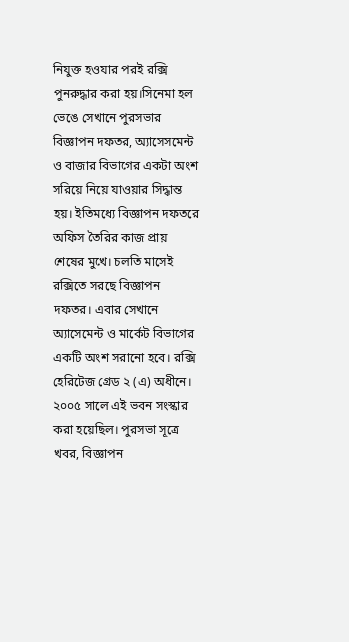নিযুক্ত হওযার পরই রক্সি পুনরুদ্ধার করা হয়।সিনেমা হল ভেঙে সেখানে পুরসভার বিজ্ঞাপন দফতর, অ‌্যাসেসমেন্ট ও বাজার বিভাগের একটা অংশ সরিয়ে নিয়ে যাওয়ার সিদ্ধান্ত হয়। ইতিমধ্যে বিজ্ঞাপন দফতরে অফিস তৈরির কাজ প্রায় শেষের মুখে। চলতি মাসেই রক্সিতে সরছে বিজ্ঞাপন দফতর। এবার সেখানে অ‌্যাসেমেন্ট ও মার্কেট বিভাগের একটি অংশ সরানো হবে। রক্সি হেরিটেজ গ্রেড ২ (এ) অধীনে। ২০০৫ সালে এই ভবন সংস্কার করা হয়েছিল। পুরসভা সূত্রে খবর, বিজ্ঞাপন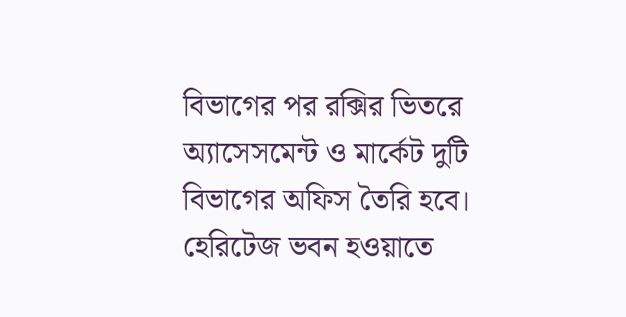বিভাগের পর রক্সির ভিতরে অ‌্যাসেসমেন্ট ও মার্কেট দুটি বিভাগের অফিস তৈরি হবে। হেরিটেজ ভবন হওয়াতে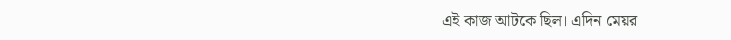এই কাজ আটকে ছিল। এদিন মেয়র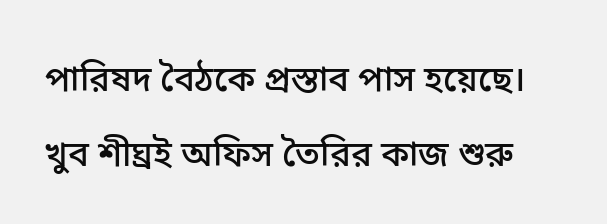পারিষদ বৈঠকে প্রস্তাব পাস হয়েছে। খুব শীঘ্রই অফিস তৈরির কাজ শুরু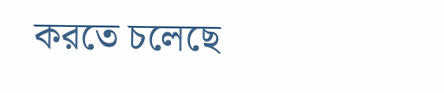করতে চলেছে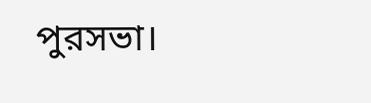পুরসভা।